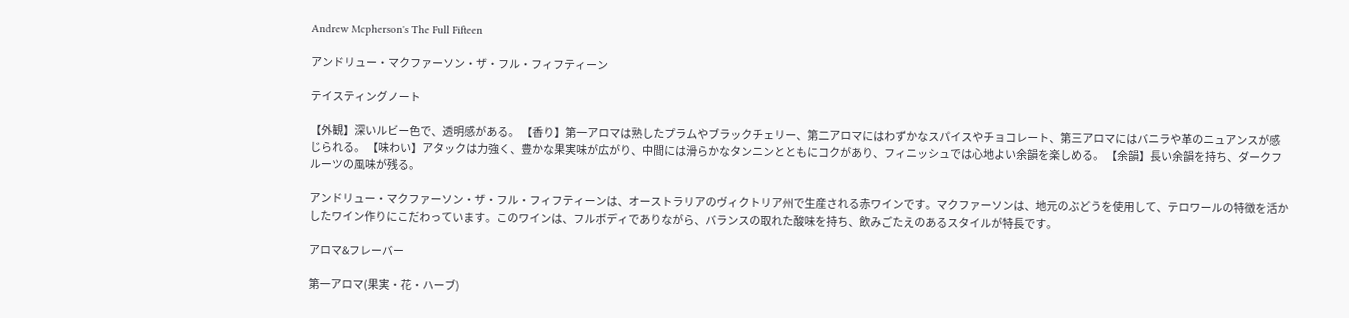Andrew Mcpherson's The Full Fifteen

アンドリュー・マクファーソン・ザ・フル・フィフティーン

テイスティングノート

【外観】深いルビー色で、透明感がある。 【香り】第一アロマは熟したプラムやブラックチェリー、第二アロマにはわずかなスパイスやチョコレート、第三アロマにはバニラや革のニュアンスが感じられる。 【味わい】アタックは力強く、豊かな果実味が広がり、中間には滑らかなタンニンとともにコクがあり、フィニッシュでは心地よい余韻を楽しめる。 【余韻】長い余韻を持ち、ダークフルーツの風味が残る。

アンドリュー・マクファーソン・ザ・フル・フィフティーンは、オーストラリアのヴィクトリア州で生産される赤ワインです。マクファーソンは、地元のぶどうを使用して、テロワールの特徴を活かしたワイン作りにこだわっています。このワインは、フルボディでありながら、バランスの取れた酸味を持ち、飲みごたえのあるスタイルが特長です。

アロマ&フレーバー

第一アロマ(果実・花・ハーブ)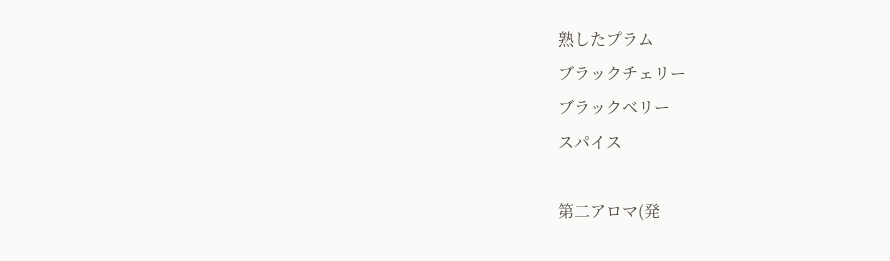熟したプラム
ブラックチェリー
ブラックベリー
スパイス

第二アロマ(発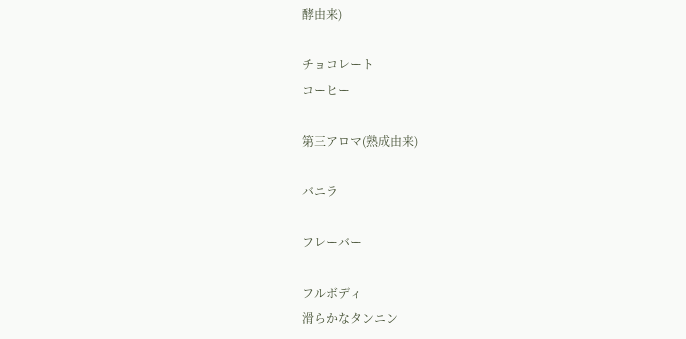酵由来)

チョコレート
コーヒー

第三アロマ(熟成由来)

バニラ

フレーバー

フルボディ
滑らかなタンニン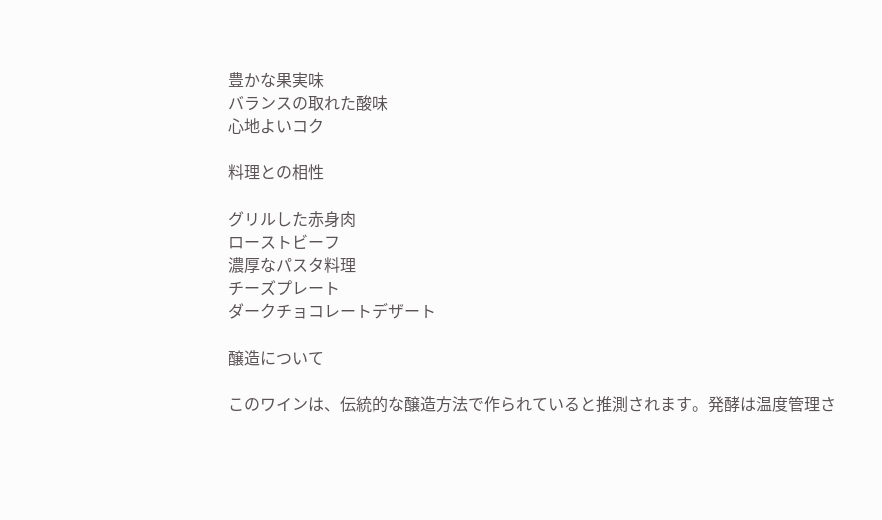豊かな果実味
バランスの取れた酸味
心地よいコク

料理との相性

グリルした赤身肉
ローストビーフ
濃厚なパスタ料理
チーズプレート
ダークチョコレートデザート

醸造について

このワインは、伝統的な醸造方法で作られていると推測されます。発酵は温度管理さ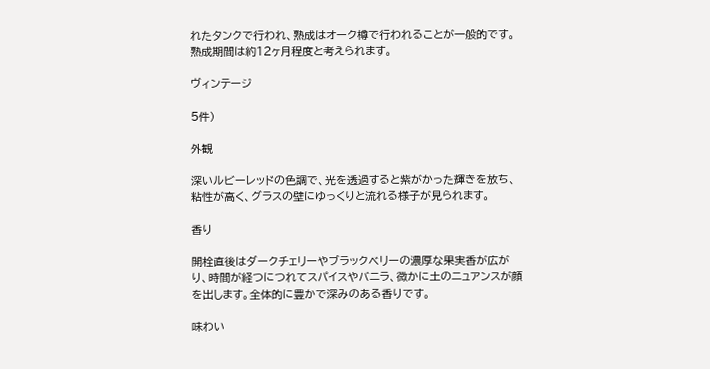れたタンクで行われ、熟成はオーク樽で行われることが一般的です。熟成期間は約12ヶ月程度と考えられます。

ヴィンテージ

5件)

外観

深いルビーレッドの色調で、光を透過すると紫がかった輝きを放ち、粘性が高く、グラスの壁にゆっくりと流れる様子が見られます。

香り

開栓直後はダークチェリーやブラックベリーの濃厚な果実香が広がり、時間が経つにつれてスパイスやバニラ、微かに土のニュアンスが顔を出します。全体的に豊かで深みのある香りです。

味わい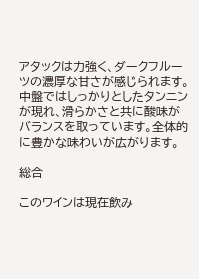アタックは力強く、ダークフルーツの濃厚な甘さが感じられます。中盤ではしっかりとしたタンニンが現れ、滑らかさと共に酸味がバランスを取っています。全体的に豊かな味わいが広がります。

総合

このワインは現在飲み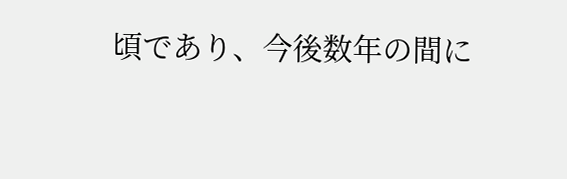頃であり、今後数年の間に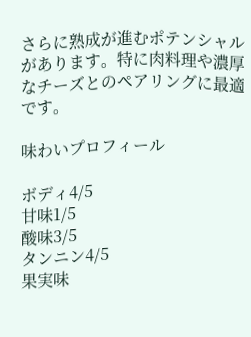さらに熟成が進むポテンシャルがあります。特に肉料理や濃厚なチーズとのペアリングに最適です。

味わいプロフィール

ボディ4/5
甘味1/5
酸味3/5
タンニン4/5
果実味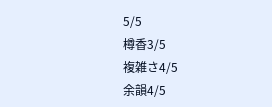5/5
樽香3/5
複雑さ4/5
余韻4/5